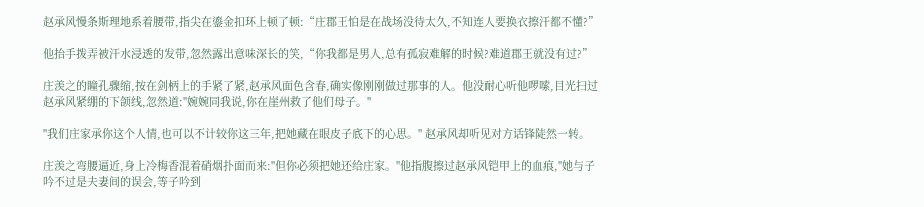赵承风慢条斯理地系着腰带,指尖在鎏金扣环上顿了顿:“庄郡王怕是在战场没待太久,不知连人要换衣擦汗都不懂?”

他抬手拨弄被汗水浸透的发带,忽然露出意味深长的笑,“你我都是男人,总有孤寂难解的时候?难道郡王就没有过?”

庄羡之的瞳孔骤缩,按在剑柄上的手紧了紧,赵承风面色含春,确实像刚刚做过那事的人。他没耐心听他啰嗦,目光扫过赵承风紧绷的下颌线,忽然道:"婉婉同我说,你在崖州救了他们母子。"

"我们庄家承你这个人情,也可以不计较你这三年,把她藏在眼皮子底下的心思。" 赵承风却听见对方话锋陡然一转。

庄羡之弯腰逼近,身上冷梅香混着硝烟扑面而来:"但你必须把她还给庄家。"他指腹擦过赵承风铠甲上的血痕,"她与子吟不过是夫妻间的误会,等子吟到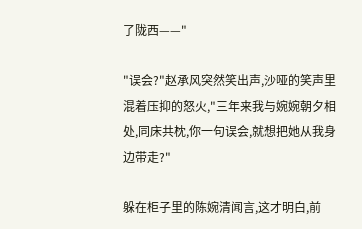了陇西——"

"误会?"赵承风突然笑出声,沙哑的笑声里混着压抑的怒火,"三年来我与婉婉朝夕相处,同床共枕,你一句误会,就想把她从我身边带走?"

躲在柜子里的陈婉清闻言,这才明白,前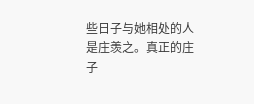些日子与她相处的人是庄羡之。真正的庄子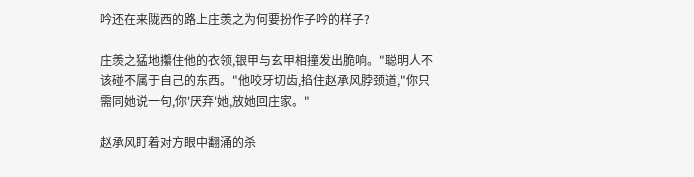吟还在来陇西的路上庄羡之为何要扮作子吟的样子?

庄羡之猛地攥住他的衣领,银甲与玄甲相撞发出脆响。"聪明人不该碰不属于自己的东西。"他咬牙切齿,掐住赵承风脖颈道,"你只需同她说一句,你'厌弃'她,放她回庄家。"

赵承风盯着对方眼中翻涌的杀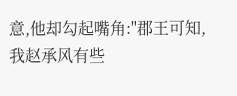意,他却勾起嘴角:"郡王可知,我赵承风有些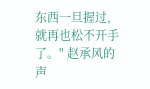东西一旦握过,就再也松不开手了。" 赵承风的声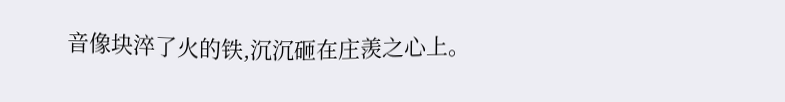音像块淬了火的铁,沉沉砸在庄羡之心上。